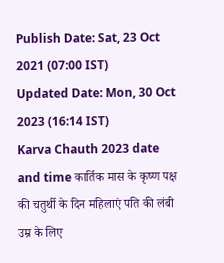Publish Date: Sat, 23 Oct 2021 (07:00 IST)
Updated Date: Mon, 30 Oct 2023 (16:14 IST)
Karva Chauth 2023 date and time कार्तिक मास के कृष्ण पक्ष की चतुर्थी के दिन महिलाएं पति की लंबी उम्र के लिए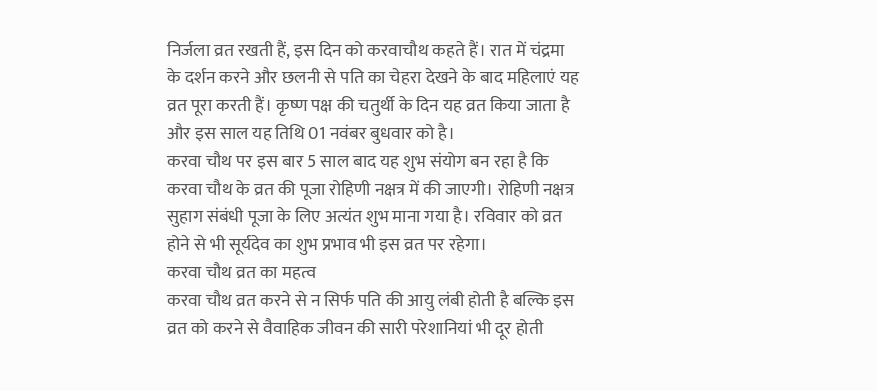निर्जला व्रत रखती हैं, इस दिन को करवाचौथ कहते हैं। रात में चंद्रमा के दर्शन करने और छलनी से पति का चेहरा देखने के बाद महिलाएं यह व्रत पूरा करती हैं। कृष्ण पक्ष की चतुर्थी के दिन यह व्रत किया जाता है और इस साल यह तिथि 01 नवंबर बुधवार को है।
करवा चौथ पर इस बार 5 साल बाद यह शुभ संयोग बन रहा है कि करवा चौथ के व्रत की पूजा रोहिणी नक्षत्र में की जाएगी। रोहिणी नक्षत्र सुहाग संबंधी पूजा के लिए अत्यंत शुभ माना गया है। रविवार को व्रत होने से भी सूर्यदेव का शुभ प्रभाव भी इस व्रत पर रहेगा।
करवा चौथ व्रत का महत्व
करवा चौथ व्रत करने से न सिर्फ पति की आयु लंबी होती है बल्कि इस व्रत को करने से वैवाहिक जीवन की सारी परेशानियां भी दूर होती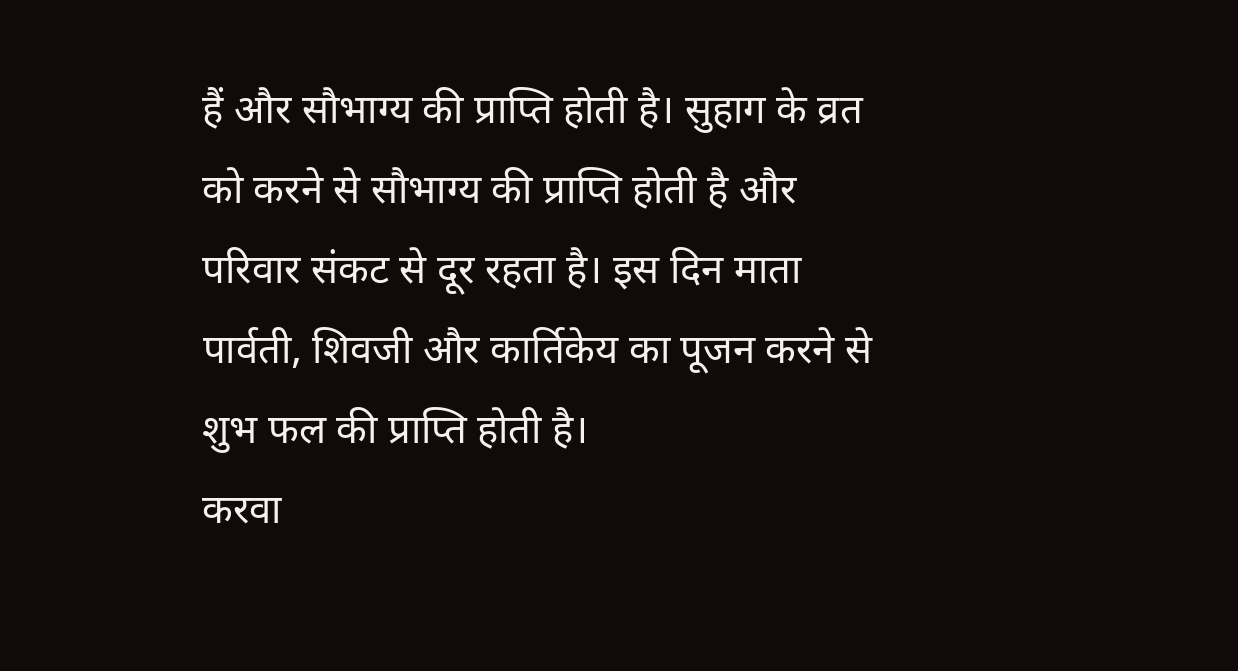हैं और सौभाग्य की प्राप्ति होती है। सुहाग के व्रत को करने से सौभाग्य की प्राप्ति होती है और परिवार संकट से दूर रहता है। इस दिन माता पार्वती, शिवजी और कार्तिकेय का पूजन करने से शुभ फल की प्राप्ति होती है।
करवा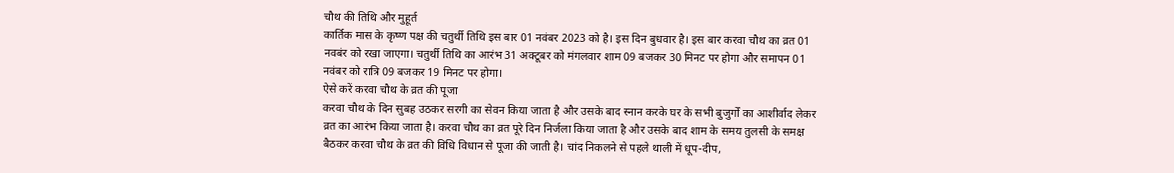चौथ की तिथि और मुहूर्त
कार्तिक मास के कृष्ण पक्ष की चतुर्थी तिथि इस बार 01 नवंबर 2023 को है। इस दिन बुधवार है। इस बार करवा चौथ का व्रत 01 नवबंर को रखा जाएगा। चतुर्थी तिथि का आरंभ 31 अक्टूबर को मंगलवार शाम 09 बजकर 30 मिनट पर होगा और समापन 01 नवंबर को रात्रि 09 बजकर 19 मिनट पर होगा।
ऐसे करें करवा चौथ के व्रत की पूजा
करवा चौथ के दिन सुबह उठकर सरगी का सेवन किया जाता है और उसके बाद स्नान करके घर के सभी बुजुर्गों का आशीर्वाद लेकर व्रत का आरंभ किया जाता है। करवा चौथ का व्रत पूरे दिन निर्जला किया जाता है और उसके बाद शाम के समय तुलसी के समक्ष बैठकर करवा चौथ के व्रत की विधि विधान से पूजा की जाती है। चांद निकलने से पहले थाली में धूप-दीप,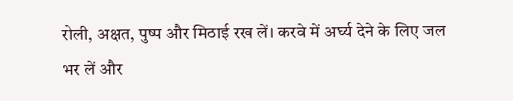रोली, अक्षत, पुष्प और मिठाई रख लें। करवे में अर्घ्य देने के लिए जल भर लें और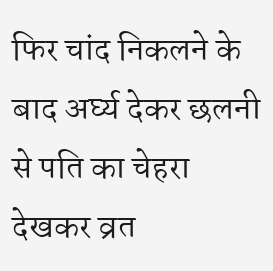फिर चांद निकलने के बाद अर्घ्य देकर छलनी से पति का चेहरा देखकर व्रत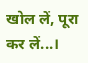खोल लें, पूरा कर लें...।